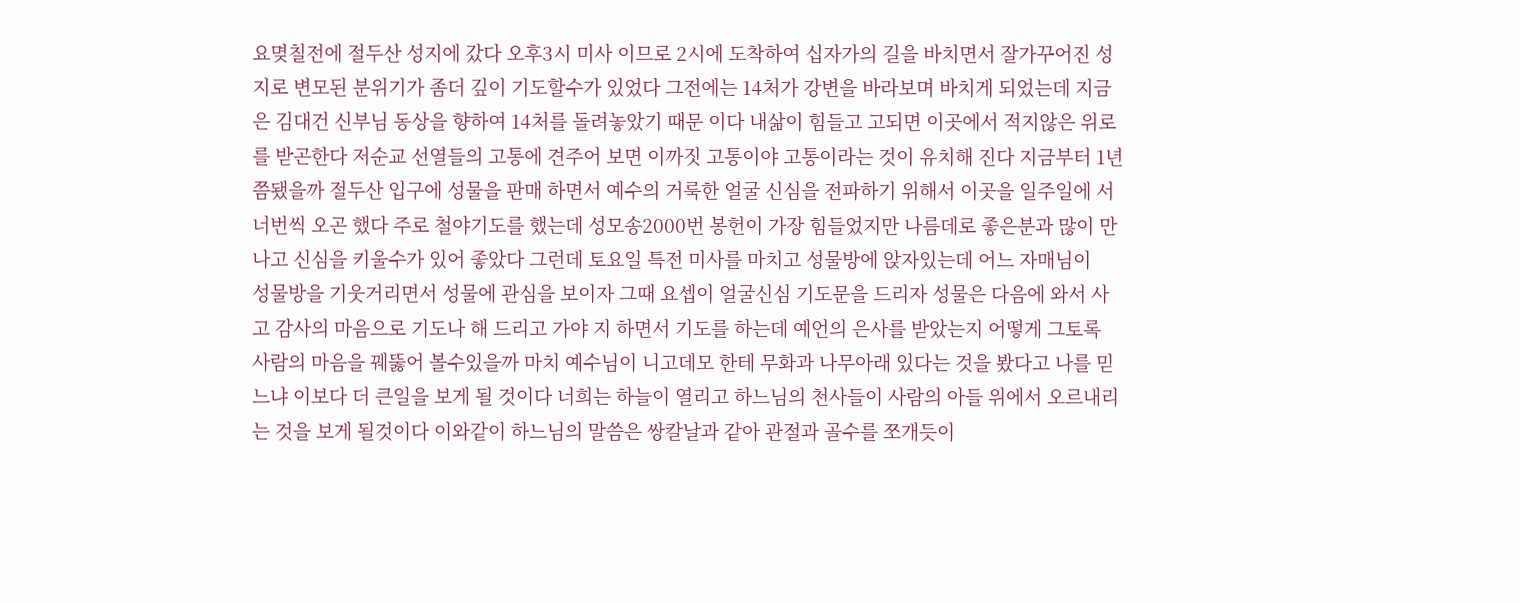요몆칠전에 절두산 성지에 갔다 오후3시 미사 이므로 2시에 도착하여 십자가의 길을 바치면서 잘가꾸어진 성
지로 변모된 분위기가 좀더 깊이 기도할수가 있었다 그전에는 14처가 강변을 바라보며 바치게 되었는데 지금
은 김대건 신부님 동상을 향하여 14처를 돌려놓았기 때문 이다 내삶이 힘들고 고되면 이곳에서 적지않은 위로
를 받곤한다 저순교 선열들의 고통에 견주어 보면 이까짓 고통이야 고통이라는 것이 유치해 진다 지금부터 1년
쯤됐을까 절두산 입구에 성물을 판매 하면서 예수의 거룩한 얼굴 신심을 전파하기 위해서 이곳을 일주일에 서
너번씩 오곤 했다 주로 철야기도를 했는데 성모송2000번 봉헌이 가장 힘들었지만 나름데로 좋은분과 많이 만
나고 신심을 키울수가 있어 좋았다 그런데 토요일 특전 미사를 마치고 성물방에 앉자있는데 어느 자매님이
성물방을 기웃거리면서 성물에 관심을 보이자 그때 요셉이 얼굴신심 기도문을 드리자 성물은 다음에 와서 사
고 감사의 마음으로 기도나 해 드리고 가야 지 하면서 기도를 하는데 예언의 은사를 받았는지 어떻게 그토록
사람의 마음을 꿰뚫어 볼수있을까 마치 예수님이 니고데모 한테 무화과 나무아래 있다는 것을 봤다고 나를 믿
느냐 이보다 더 큰일을 보게 될 것이다 너희는 하늘이 열리고 하느님의 천사들이 사람의 아들 위에서 오르내리
는 것을 보게 될것이다 이와같이 하느님의 말씀은 쌍칼날과 같아 관절과 골수를 쪼개듯이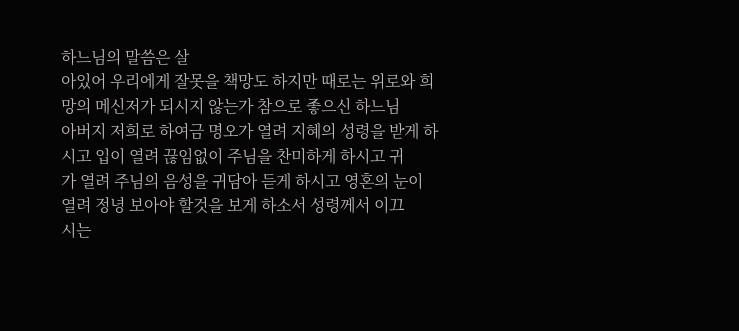하느님의 말씀은 살
아있어 우리에게 잘못을 책망도 하지만 때로는 위로와 희망의 메신저가 되시지 않는가 참으로 좋으신 하느님
아버지 저희로 하여금 명오가 열려 지혜의 성령을 받게 하시고 입이 열려 끊임없이 주님을 찬미하게 하시고 귀
가 열려 주님의 음성을 귀담아 듣게 하시고 영혼의 눈이 열려 정녕 보아야 할것을 보게 하소서 성령께서 이끄
시는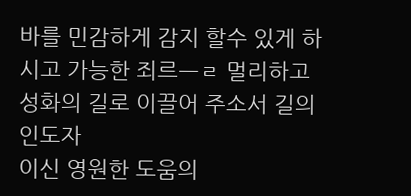바를 민감하게 감지 할수 있게 하시고 가능한 죄르ㅡㄹ 멀리하고 성화의 길로 이끌어 주소서 길의 인도자
이신 영원한 도움의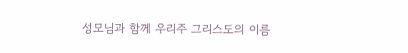성모님과 함께 우리주 그리스도의 이름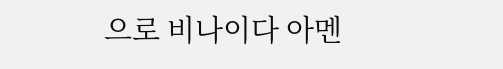으로 비나이다 아멘